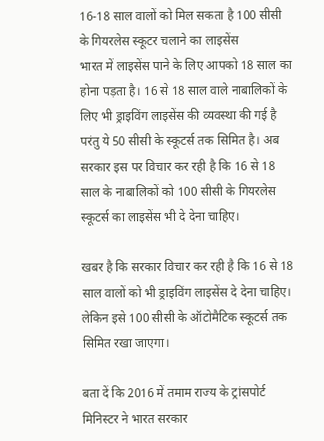16-18 साल वालों को मिल सकता है 100 सीसी के गियरलेस स्कूटर चलाने का लाइसेंस
भारत में लाइसेंस पाने के लिए आपको 18 साल का होना पड़ता है। 16 से 18 साल वाले नाबालिकों के लिए भी ड्राइविंग लाइसेंस की व्यवस्था की गई है परंतु ये 50 सीसी के स्कूटर्स तक सिमित है। अब सरकार इस पर विचार कर रही है कि 16 से 18 साल के नाबालिकों को 100 सीसी के गियरलेस स्कूटर्स का लाइसेंस भी दे देना चाहिए।

खबर है कि सरकार विचार कर रही है कि 16 से 18 साल वालों को भी ड्राइविंग लाइसेंस दे देना चाहिए। लेकिन इसे 100 सीसी के ऑटोमैटिक स्कूटर्स तक सिमित रखा जाएगा।

बता दें कि 2016 में तमाम राज्य के ट्रांसपोर्ट मिनिस्टर ने भारत सरकार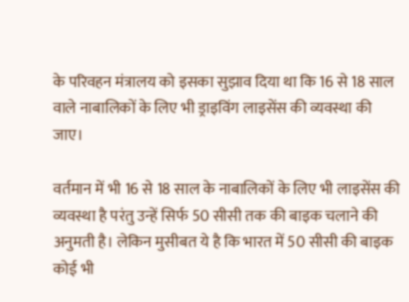के परिवहन मंत्रालय को इसका सुझाव दिया था कि 16 से 18 साल वाले नाबालिकों के लिए भी ड्राइविंग लाइसेंस की व्यवस्था की जाए।

वर्तमान में भी 16 से 18 साल के नाबालिकों के लिए भी लाइसेंस की व्यवस्था है परंतु उन्हें सिर्फ 50 सीसी तक की बाइक चलाने की अनुमती है। लेकिन मुसीबत ये है कि भारत में 50 सीसी की बाइक कोई भी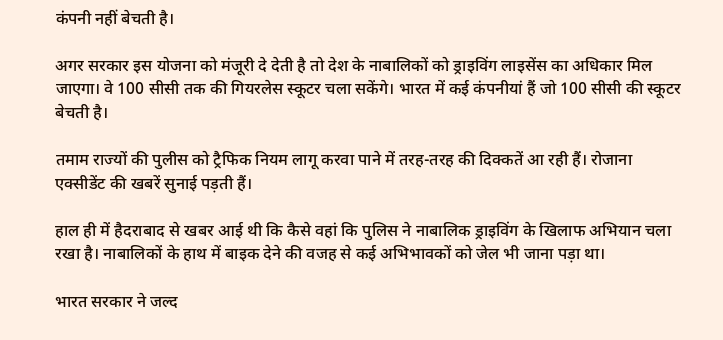कंपनी नहीं बेचती है।

अगर सरकार इस योजना को मंजूरी दे देती है तो देश के नाबालिकों को ड्राइविंग लाइसेंस का अधिकार मिल जाएगा। वे 100 सीसी तक की गियरलेस स्कूटर चला सकेंगे। भारत में कई कंपनीयां हैं जो 100 सीसी की स्कूटर बेचती है।

तमाम राज्यों की पुलीस को ट्रैफिक नियम लागू करवा पाने में तरह-तरह की दिक्कतें आ रही हैं। रोजाना एक्सीडेंट की खबरें सुनाई पड़ती हैं।

हाल ही में हैदराबाद से खबर आई थी कि कैसे वहां कि पुलिस ने नाबालिक ड्राइविंग के खिलाफ अभियान चला रखा है। नाबालिकों के हाथ में बाइक देने की वजह से कई अभिभावकों को जेल भी जाना पड़ा था।

भारत सरकार ने जल्द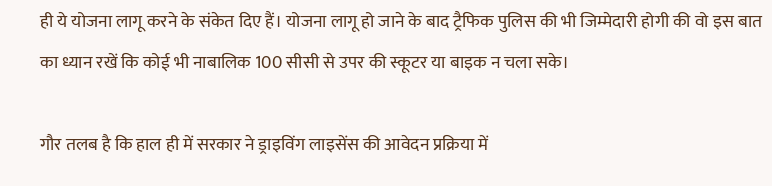ही ये योजना लागू करने के संकेत दिए हैं। योजना लागू हो जाने के बाद ट्रैफिक पुलिस की भी जिम्मेदारी होगी की वो इस बात का ध्यान रखें कि कोई भी नाबालिक 100 सीसी से उपर की स्कूटर या बाइक न चला सके।

गौर तलब है कि हाल ही में सरकार ने ड्राइविंग लाइसेंस की आवेदन प्रक्रिया में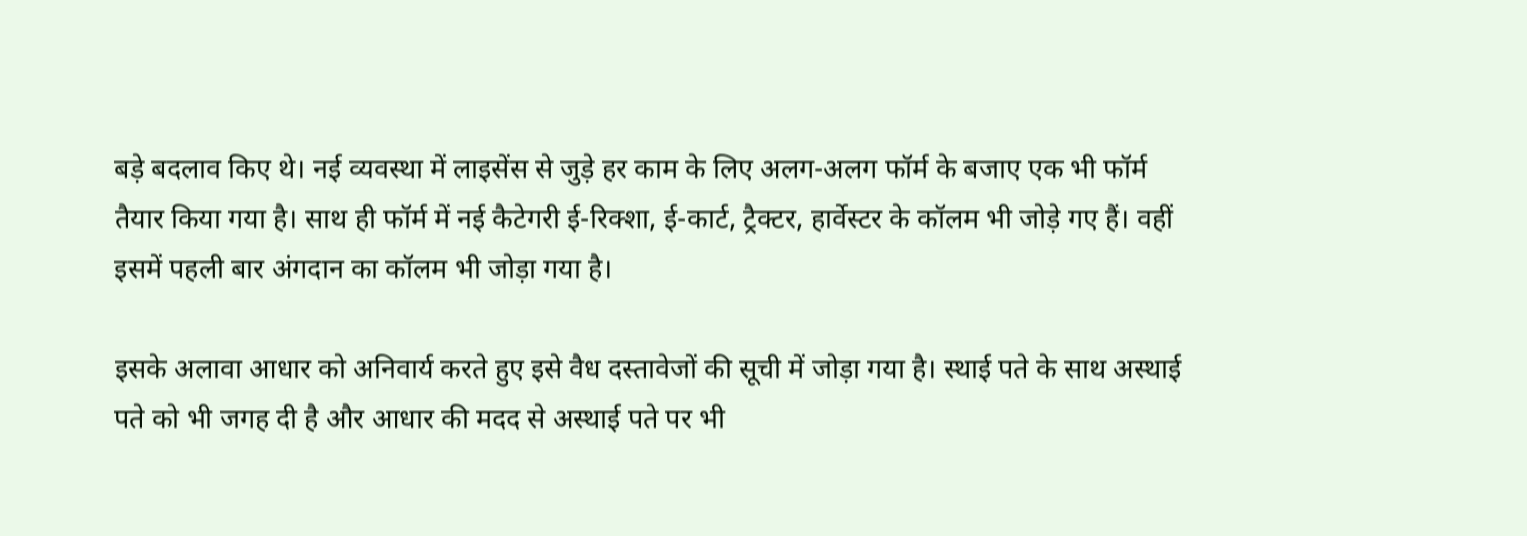बड़े बदलाव किए थे। नई व्यवस्था में लाइसेंस से जुड़े हर काम के लिए अलग-अलग फॉर्म के बजाए एक भी फॉर्म तैयार किया गया है। साथ ही फॉर्म में नई कैटेगरी ई-रिक्शा, ई-कार्ट, ट्रैक्टर, हार्वेस्टर के कॉलम भी जोड़े गए हैं। वहीं इसमें पहली बार अंगदान का कॉलम भी जोड़ा गया है।

इसके अलावा आधार को अनिवार्य करते हुए इसे वैध दस्तावेजों की सूची में जोड़ा गया है। स्थाई पते के साथ अस्थाई पते को भी जगह दी है और आधार की मदद से अस्थाई पते पर भी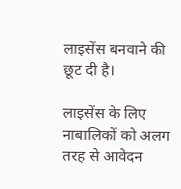लाइसेंस बनवाने की छूट दी है।

लाइसेंस के लिए नाबालिकों को अलग तरह से आवेदन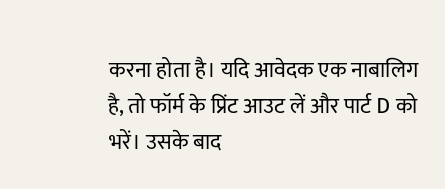करना होता है। यदि आवेदक एक नाबालिग है, तो फॉर्म के प्रिंट आउट लें और पार्ट D को भरें। उसके बाद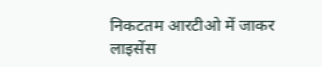निकटतम आरटीओ में जाकर लाइसेंस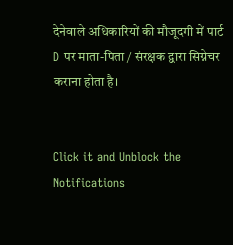देनेवाले अधिकारियों की मौजूदगी में पार्ट D पर माता-पिता / संरक्षक द्वारा सिग्नेचर कराना होता है।


Click it and Unblock the Notifications